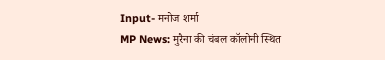Input- मनोज शर्मा
MP News: मुरैना की चंबल कॉलोनी स्थित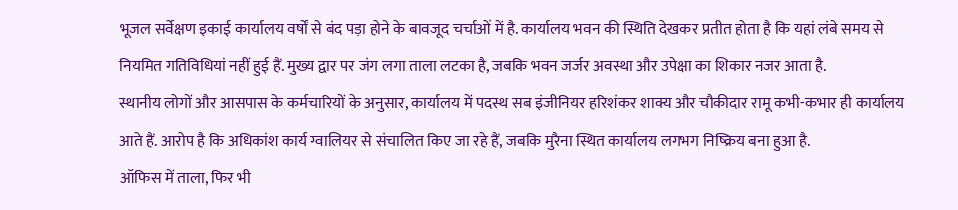भूजल सर्वेक्षण इकाई कार्यालय वर्षों से बंद पड़ा होने के बावजूद चर्चाओं में है. कार्यालय भवन की स्थिति देखकर प्रतीत होता है कि यहां लंबे समय से नियमित गतिविधियां नहीं हुई हैं. मुख्य द्वार पर जंग लगा ताला लटका है, जबकि भवन जर्जर अवस्था और उपेक्षा का शिकार नजर आता है.
स्थानीय लोगों और आसपास के कर्मचारियों के अनुसार, कार्यालय में पदस्थ सब इंजीनियर हरिशंकर शाक्य और चौकीदार रामू कभी-कभार ही कार्यालय आते हैं. आरोप है कि अधिकांश कार्य ग्वालियर से संचालित किए जा रहे हैं, जबकि मुरैना स्थित कार्यालय लगभग निष्क्रिय बना हुआ है.
ऑफिस में ताला, फिर भी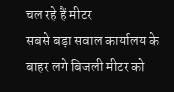चल रहे हैं मीटर
सबसे बड़ा सवाल कार्यालय के बाहर लगे बिजली मीटर को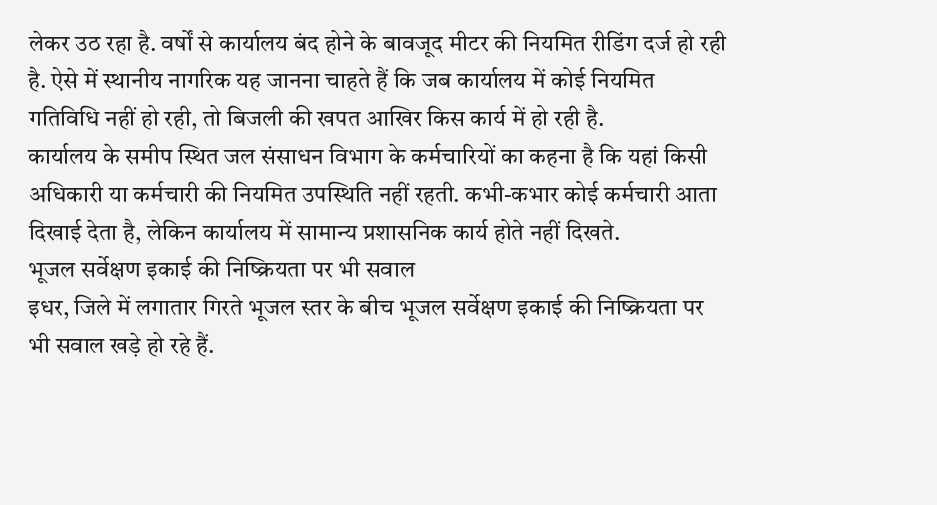लेकर उठ रहा है. वर्षों से कार्यालय बंद होने के बावजूद मीटर की नियमित रीडिंग दर्ज हो रही है. ऐसे में स्थानीय नागरिक यह जानना चाहते हैं कि जब कार्यालय में कोई नियमित गतिविधि नहीं हो रही, तो बिजली की खपत आखिर किस कार्य में हो रही है.
कार्यालय के समीप स्थित जल संसाधन विभाग के कर्मचारियों का कहना है कि यहां किसी अधिकारी या कर्मचारी की नियमित उपस्थिति नहीं रहती. कभी-कभार कोई कर्मचारी आता दिखाई देता है, लेकिन कार्यालय में सामान्य प्रशासनिक कार्य होते नहीं दिखते.
भूजल सर्वेक्षण इकाई की निष्क्रियता पर भी सवाल
इधर, जिले में लगातार गिरते भूजल स्तर के बीच भूजल सर्वेक्षण इकाई की निष्क्रियता पर भी सवाल खड़े हो रहे हैं.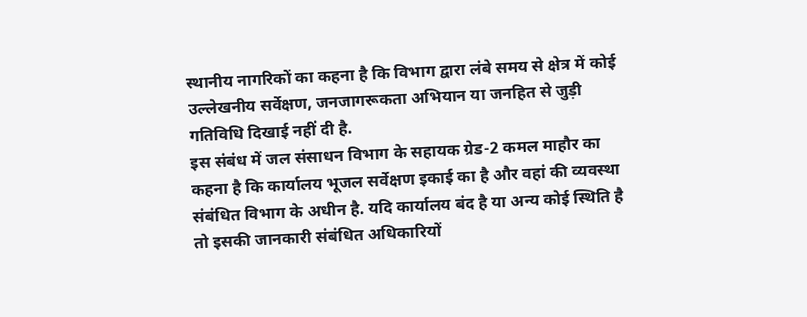स्थानीय नागरिकों का कहना है कि विभाग द्वारा लंबे समय से क्षेत्र में कोई उल्लेखनीय सर्वेक्षण, जनजागरूकता अभियान या जनहित से जुड़ी गतिविधि दिखाई नहीं दी है.
इस संबंध में जल संसाधन विभाग के सहायक ग्रेड-2 कमल माहौर का कहना है कि कार्यालय भूजल सर्वेक्षण इकाई का है और वहां की व्यवस्था संबंधित विभाग के अधीन है. यदि कार्यालय बंद है या अन्य कोई स्थिति है तो इसकी जानकारी संबंधित अधिकारियों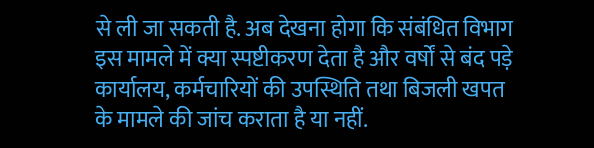से ली जा सकती है. अब देखना होगा कि संबंधित विभाग इस मामले में क्या स्पष्टीकरण देता है और वर्षों से बंद पड़े कार्यालय, कर्मचारियों की उपस्थिति तथा बिजली खपत के मामले की जांच कराता है या नहीं.